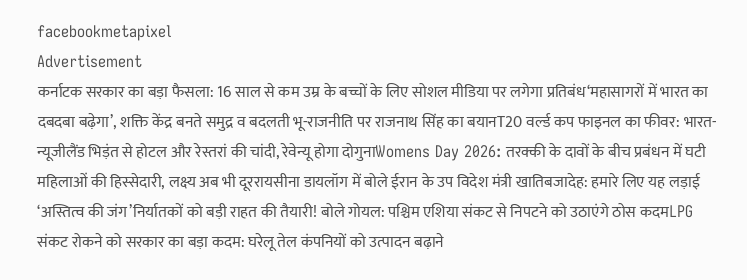facebookmetapixel
Advertisement
कर्नाटक सरकार का बड़ा फैसला: 16 साल से कम उम्र के बच्चों के लिए सोशल मीडिया पर लगेगा प्रतिबंध‘महासागरों में भारत का दबदबा बढ़ेगा’, शक्ति केंद्र बनते समुद्र व बदलती भू-राजनीति पर राजनाथ सिंह का बयानT20 वर्ल्ड कप फाइनल का फीवर: भारत-न्यूजीलैंड भिड़ंत से होटल और रेस्तरां की चांदी, रेवेन्यू होगा दोगुनाWomens Day 2026: तरक्की के दावों के बीच प्रबंधन में घटी महिलाओं की हिस्सेदारी, लक्ष्य अब भी दूररायसीना डायलॉग में बोले ईरान के उप विदेश मंत्री खातिबजादेह: हमारे लिए यह लड़ाई ‘अस्तित्व की जंग’निर्यातकों को बड़ी राहत की तैयारी! बोले गोयल: पश्चिम एशिया संकट से निपटने को उठाएंगे ठोस कदमLPG संकट रोकने को सरकार का बड़ा कदम: घरेलू तेल कंपनियों को उत्पादन बढ़ाने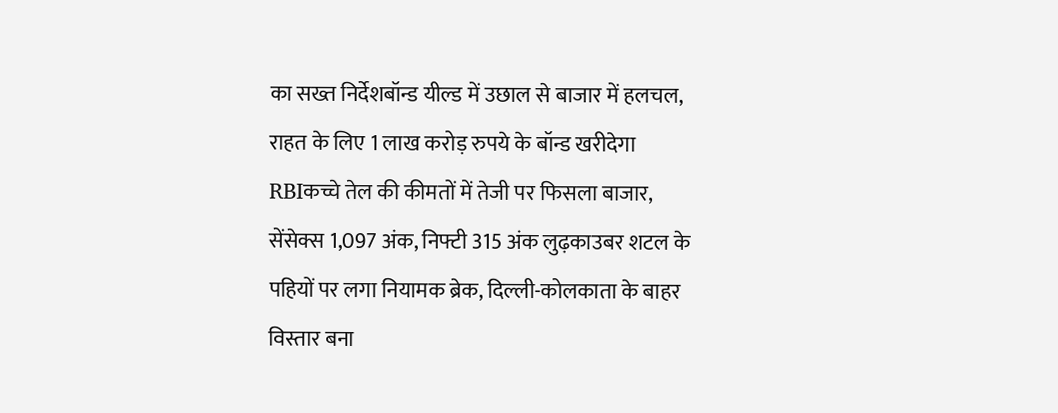का सख्त निर्देशबॉन्ड यील्ड में उछाल से बाजार में हलचल, राहत के लिए 1 लाख करोड़ रुपये के बॉन्ड खरीदेगा RBIकच्चे तेल की कीमतों में तेजी पर फिसला बाजार, सेंसेक्स 1,097 अंक, निफ्टी 315 अंक लुढ़काउबर शटल के पहियों पर लगा नियामक ब्रेक, दिल्ली-कोलकाता के बाहर विस्तार बना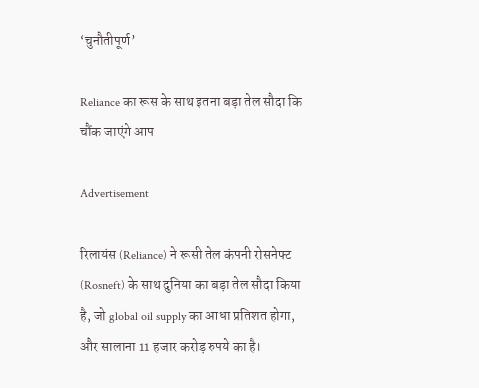‘चुनौतीपूर्ण’

Reliance का रूस के साथ इतना बड़ा तेल सौदा कि चौंक जाएंगे आप

Advertisement

रिलायंस (Reliance) ने रूसी तेल कंपनी रोसनेफ्ट (Rosneft) के साथ दुनिया का बड़ा तेल सौदा किया है, जो global oil supply का आधा प्रतिशत होगा, और सालाना 11 हजार करोड़ रुपये का है।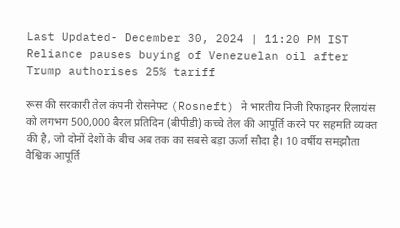Last Updated- December 30, 2024 | 11:20 PM IST
Reliance pauses buying of Venezuelan oil after Trump authorises 25% tariff

रूस की सरकारी तेल कंपनी रोसनेफ्ट (Rosneft) ने भारतीय निजी रिफाइनर रिलायंस को लगभग 500,000 बैरल प्रतिदिन (बीपीडी) कच्चे तेल की आपूर्ति करने पर सहमति व्यक्त की है, जो दोनों देशों के बीच अब तक का सबसे बड़ा ऊर्जा सौदा है। 10 वर्षीय समझौता वैश्विक आपूर्ति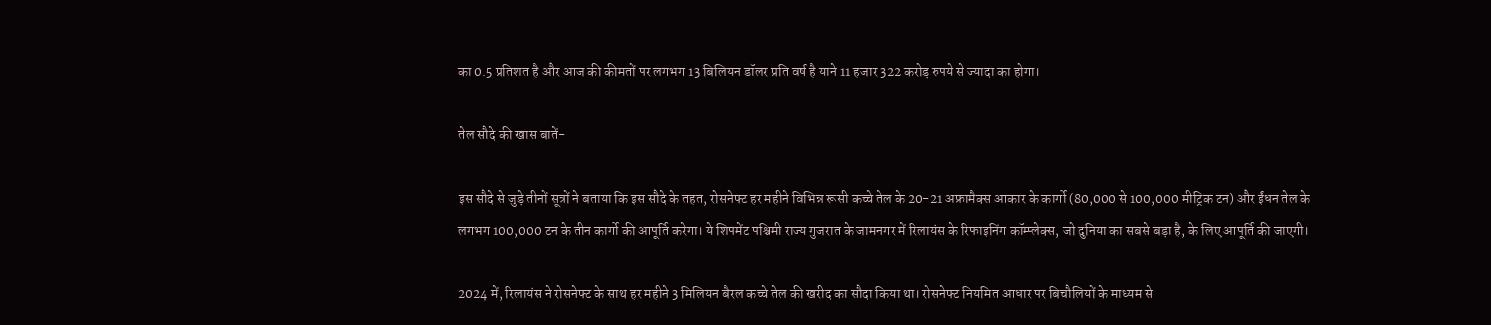का 0.5 प्रतिशत है और आज की कीमतों पर लगभग 13 बिलियन डॉलर प्रति वर्ष है याने 11 हजार 322 करोड़ रुपये से ज्यादा का होगा।

तेल सौदे की खास बातें-

इस सौदे से जुड़े तीनों सूत्रों ने बताया कि इस सौदे के तहत, रोसनेफ्ट हर महीने विभिन्न रूसी कच्चे तेल के 20-21 अफ्रामैक्स आकार के कार्गो (80,000 से 100,000 मीट्रिक टन) और ईंधन तेल के लगभग 100,000 टन के तीन कार्गो की आपूर्ति करेगा। ये शिपमेंट पश्चिमी राज्य गुजरात के जामनगर में रिलायंस के रिफाइनिंग कॉम्प्लेक्स, जो दुनिया का सबसे बड़ा है, के लिए आपूर्ति की जाएगी।

2024 में, रिलायंस ने रोसनेफ्ट के साथ हर महीने 3 मिलियन बैरल कच्चे तेल की खरीद का सौदा किया था। रोसनेफ्ट नियमित आधार पर बिचौलियों के माध्यम से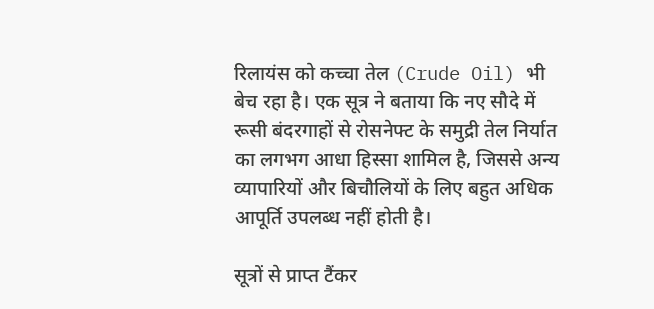रिलायंस को कच्चा तेल (Crude Oil) भी बेच रहा है। एक सूत्र ने बताया कि नए सौदे में रूसी बंदरगाहों से रोसनेफ्ट के समुद्री तेल निर्यात का लगभग आधा हिस्सा शामिल है, जिससे अन्य व्यापारियों और बिचौलियों के लिए बहुत अधिक आपूर्ति उपलब्ध नहीं होती है।

सूत्रों से प्राप्त टैंकर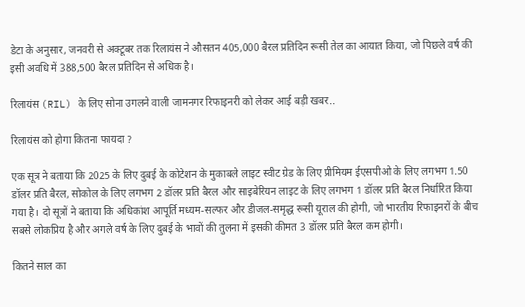डेटा के अनुसार, जनवरी से अक्टूबर तक रिलायंस ने औसतन 405,000 बैरल प्रतिदिन रूसी तेल का आयात किया, जो पिछले वर्ष की इसी अवधि में 388,500 बैरल प्रतिदिन से अधिक है।

रिलायंस (RIL) के लिए सोना उगलने वाली जामनगर रिफाइनरी को लेकर आई बड़ी खबर..

रिलायंस को होगा कितना फायदा ?

एक सूत्र ने बताया कि 2025 के लिए दुबई के कोटेशन के मुकाबले लाइट स्वीट ग्रेड के लिए प्रीमियम ईएसपीओ के लिए लगभग 1.50 डॉलर प्रति बैरल, सोकोल के लिए लगभग 2 डॉलर प्रति बैरल और साइबेरियन लाइट के लिए लगभग 1 डॉलर प्रति बैरल निर्धारित किया गया है। दो सूत्रों ने बताया कि अधिकांश आपूर्ति मध्यम-सल्फर और डीजल-समृद्ध रूसी यूराल की होगी, जो भारतीय रिफाइनरों के बीच सबसे लोकप्रिय है और अगले वर्ष के लिए दुबई के भावों की तुलना में इसकी कीमत 3 डॉलर प्रति बैरल कम होगी।

कितने साल का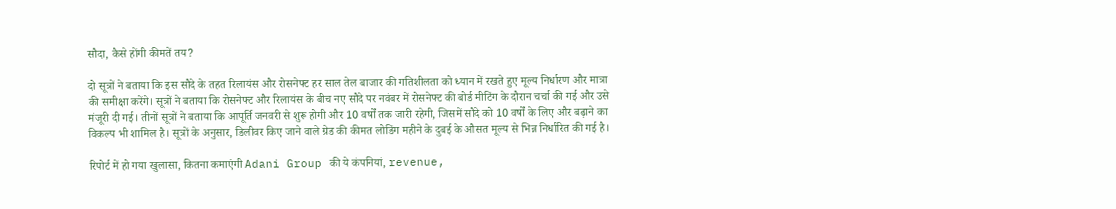सौदा, कैसे होंगी कीमतें तय?

दो सूत्रों ने बताया कि इस सौदे के तहत रिलायंस और रोसनेफ्ट हर साल तेल बाजार की गतिशीलता को ध्यान में रखते हुए मूल्य निर्धारण और मात्रा की समीक्षा करेंगे। सूत्रों ने बताया कि रोसनेफ्ट और रिलायंस के बीच नए सौदे पर नवंबर में रोसनेफ्ट की बोर्ड मीटिंग के दौरान चर्चा की गई और उसे मंजूरी दी गई। तीनों सूत्रों ने बताया कि आपूर्ति जनवरी से शुरू होगी और 10 वर्षों तक जारी रहेगी, जिसमें सौदे को 10 वर्षों के लिए और बढ़ाने का विकल्प भी शामिल है। सूत्रों के अनुसार, डिलीवर किए जाने वाले ग्रेड की कीमत लोडिंग महीने के दुबई के औसत मूल्य से भिन्न निर्धारित की गई है।

रिपोर्ट में हो गया खुलासा, कितना कमाएंगी Adani Group की ये कंपनियां, revenue,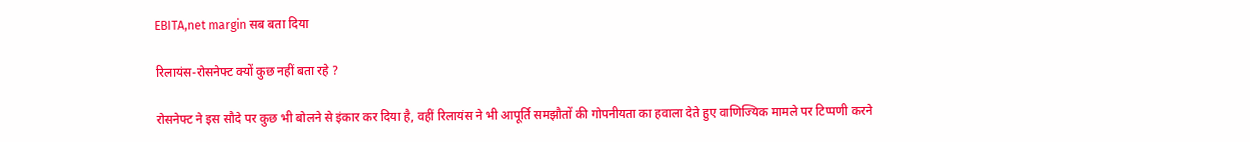EBITA,net margin सब बता दिया

रिलायंस-रोसनेफ्ट क्यों कुछ नहीं बता रहे ?

रोसनेफ्ट ने इस सौदे पर कुछ भी बोलने से इंकार कर दिया है, वहीं रिलायंस ने भी आपूर्ति समझौतों की गोपनीयता का हवाला देते हुए वाणिज्यिक मामले पर टिप्पणी करने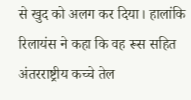से खुद को अलग कर दिया। हालांकि रिलायंस ने कहा कि वह रूस सहित अंतरराष्ट्रीय कच्चे तेल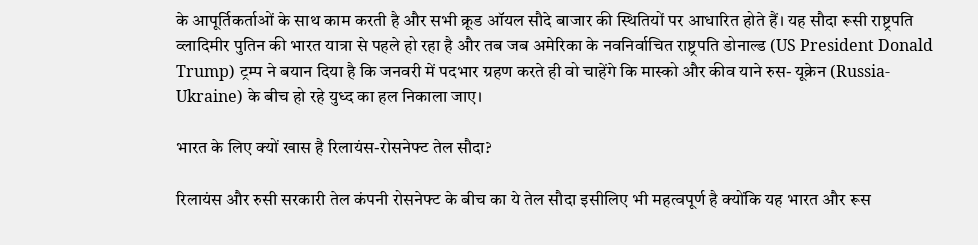के आपूर्तिकर्ताओं के साथ काम करती है और सभी क्रूड ऑयल सौदे बाजार की स्थितियों पर आधारित होते हैं। यह सौदा रूसी राष्ट्रपति व्लादिमीर पुतिन की भारत यात्रा से पहले हो रहा है और तब जब अमेरिका के नवनिर्वाचित राष्ट्रपति डोनाल्ड (US President Donald Trump) ट्रम्प ने बयान दिया है कि जनवरी में पदभार ग्रहण करते ही वो चाहेंगे कि मास्को और कीव याने रुस- यूक्रेन (Russia- Ukraine) के बीच हो रहे युध्द का हल निकाला जाए।

भारत के लिए क्यों खास है रिलायंस-रोसनेफ्ट तेल सौदा?

रिलायंस और रुसी सरकारी तेल कंपनी रोसनेफ्ट के बीच का ये तेल सौदा इसीलिए भी महत्वपूर्ण है क्योंकि यह भारत और रूस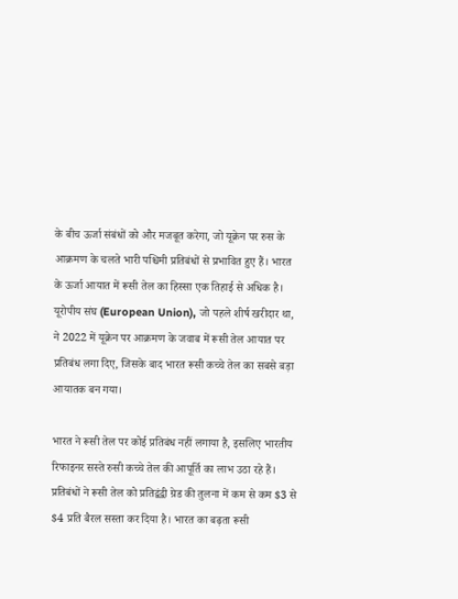के बीच ऊर्जा संबंधों को और मजबूत करेगा, जो यूक्रेन पर रुस के आक्रमण के चलते भारी पश्चिमी प्रतिबंधों से प्रभावित हुए हैं। भारत के ऊर्जा आयात में रूसी तेल का हिस्सा एक तिहाई से अधिक है। यूरोपीय संघ (European Union), जो पहले शीर्ष खरीदार था, ने 2022 में यूक्रेन पर आक्रमण के जवाब में रूसी तेल आयात पर प्रतिबंध लगा दिए, जिसके बाद भारत रूसी कच्चे तेल का सबसे बड़ा आयातक बन गया।

भारत ने रूसी तेल पर कोई प्रतिबंध नहीं लगाया है, इसलिए भारतीय रिफाइनर सस्ते रुसी कच्चे तेल की आपूर्ति का लाभ उठा रहे हैं। प्रतिबंधों ने रूसी तेल को प्रतिद्वंद्वी ग्रेड की तुलना में कम से कम $3 से $4 प्रति बैरल सस्ता कर दिया है। भारत का बढ़ता रूसी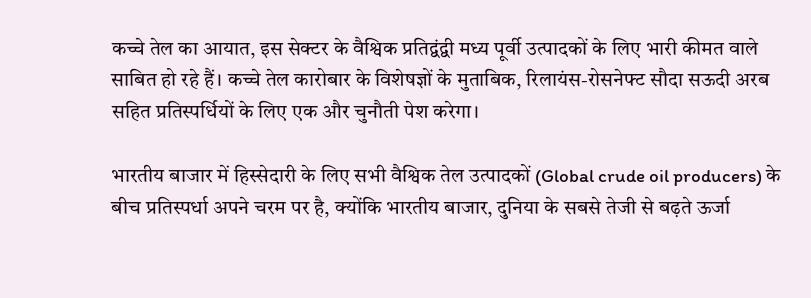कच्चे तेल का आयात, इस सेक्टर के वैश्विक प्रतिद्वंद्वी मध्य पूर्वी उत्पादकों के लिए भारी कीमत वाले साबित हो रहे हैं। कच्चे तेल कारोबार के विशेषज्ञों के मुताबिक, रिलायंस-रोसनेफ्ट सौदा सऊदी अरब सहित प्रतिस्पर्धियों के लिए एक और चुनौती पेश करेगा।

भारतीय बाजार में हिस्सेदारी के लिए सभी वैश्विक तेल उत्पादकों (Global crude oil producers) के बीच प्रतिस्पर्धा अपने चरम पर है, क्योंकि भारतीय बाजार, दुनिया के सबसे तेजी से बढ़ते ऊर्जा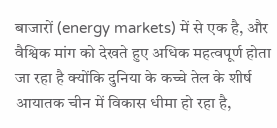बाजारों (energy markets) में से एक है, और वैश्विक मांग को देखते हुए अधिक महत्वपूर्ण होता जा रहा है क्योंकि दुनिया के कच्चे तेल के शीर्ष आयातक चीन में विकास धीमा हो रहा है,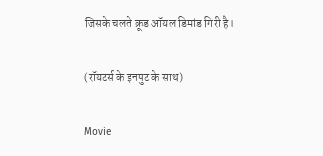जिसके चलते क्रूड ऑयल डिमांड गिरी है।

(रॉयटर्स के इनपुट के साथ)

Movie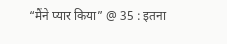“मैंने प्यार किया” @ 35 : इतना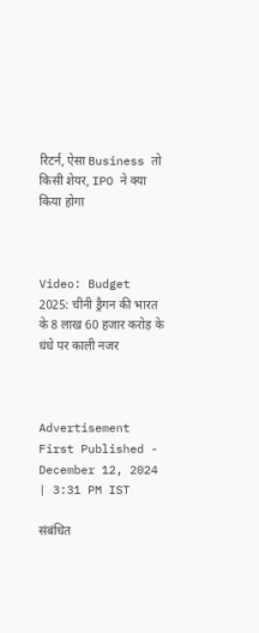रिटर्न, ऐसा Business तो किसी शेयर, IPO ने क्या किया होगा



Video: Budget 2025: चीनी ड्रैगन की भारत के 8 लाख 60 हजार करोड़ के धंधे पर काली नजर



Advertisement
First Published - December 12, 2024 | 3:31 PM IST

संबंधित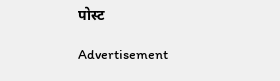पोस्ट

Advertisement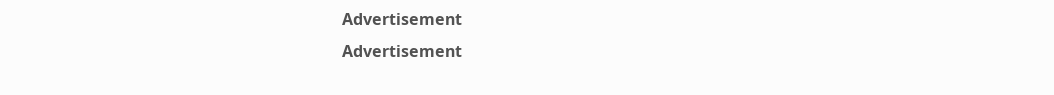Advertisement
Advertisement